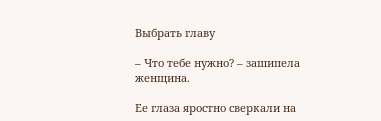Выбрать главу

– Что тебе нужно? – зашипела женщина.

Ее глаза яростно сверкали на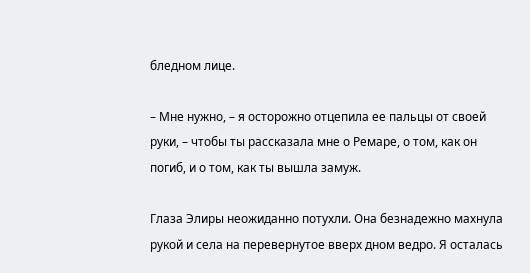бледном лице.

– Мне нужно, – я осторожно отцепила ее пальцы от своей руки, – чтобы ты рассказала мне о Ремаре, о том, как он погиб, и о том, как ты вышла замуж.

Глаза Элиры неожиданно потухли. Она безнадежно махнула рукой и села на перевернутое вверх дном ведро. Я осталась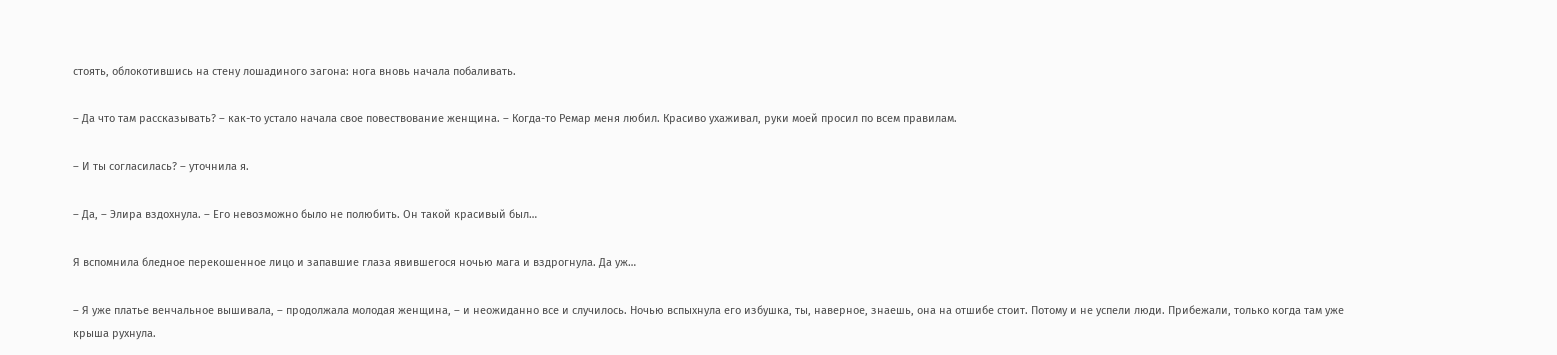стоять, облокотившись на стену лошадиного загона: нога вновь начала побаливать.

– Да что там рассказывать? – как-то устало начала свое повествование женщина. – Когда-то Ремар меня любил. Красиво ухаживал, руки моей просил по всем правилам.

– И ты согласилась? – уточнила я.

– Да, – Элира вздохнула. – Его невозможно было не полюбить. Он такой красивый был…

Я вспомнила бледное перекошенное лицо и запавшие глаза явившегося ночью мага и вздрогнула. Да уж…

– Я уже платье венчальное вышивала, – продолжала молодая женщина, – и неожиданно все и случилось. Ночью вспыхнула его избушка, ты, наверное, знаешь, она на отшибе стоит. Потому и не успели люди. Прибежали, только когда там уже крыша рухнула.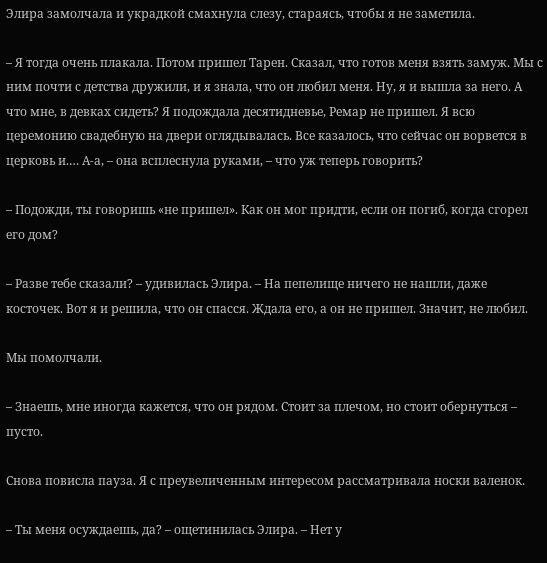Элира замолчала и украдкой смахнула слезу, стараясь, чтобы я не заметила.

– Я тогда очень плакала. Потом пришел Тарен. Сказал, что готов меня взять замуж. Мы с ним почти с детства дружили, и я знала, что он любил меня. Ну, я и вышла за него. А что мне, в девках сидеть? Я подождала десятидневье, Ремар не пришел. Я всю церемонию свадебную на двери оглядывалась. Все казалось, что сейчас он ворвется в церковь и.… А-а, – она всплеснула руками, – что уж теперь говорить?

– Подожди, ты говоришь «не пришел». Как он мог придти, если он погиб, когда сгорел его дом?

– Разве тебе сказали? – удивилась Элира. – На пепелище ничего не нашли, даже косточек. Вот я и решила, что он спасся. Ждала его, а он не пришел. Значит, не любил.

Мы помолчали.

– Знаешь, мне иногда кажется, что он рядом. Стоит за плечом, но стоит обернуться – пусто.

Снова повисла пауза. Я с преувеличенным интересом рассматривала носки валенок.

– Ты меня осуждаешь, да? – ощетинилась Элира. – Нет у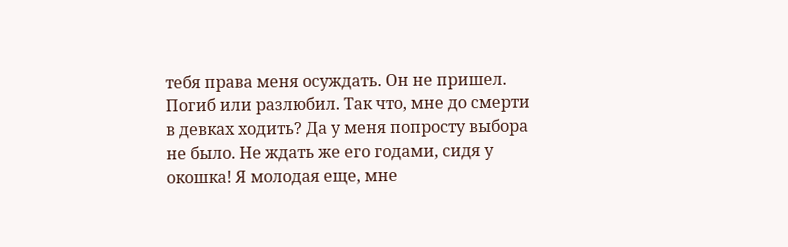тебя права меня осуждать. Он не пришел. Погиб или разлюбил. Так что, мне до смерти в девках ходить? Да у меня попросту выбора не было. Не ждать же его годами, сидя у окошка! Я молодая еще, мне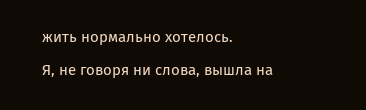жить нормально хотелось.

Я, не говоря ни слова, вышла на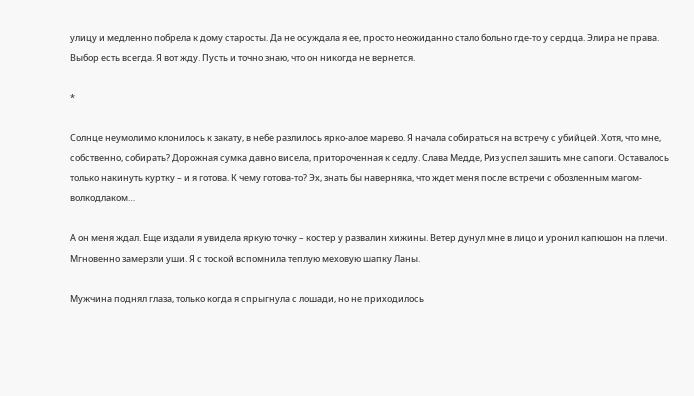улицу и медленно побрела к дому старосты. Да не осуждала я ее, просто неожиданно стало больно где-то у сердца. Элира не права. Выбор есть всегда. Я вот жду. Пусть и точно знаю, что он никогда не вернется.

*

Солнце неумолимо клонилось к закату, в небе разлилось ярко-алое марево. Я начала собираться на встречу с убийцей. Хотя, что мне, собственно, собирать? Дорожная сумка давно висела, притороченная к седлу. Слава Медде, Риз успел зашить мне сапоги. Оставалось только накинуть куртку – и я готова. К чему готова-то? Эх, знать бы наверняка, что ждет меня после встречи с обозленным магом-волкодлаком…

А он меня ждал. Еще издали я увидела яркую точку – костер у развалин хижины. Ветер дунул мне в лицо и уронил капюшон на плечи. Мгновенно замерзли уши. Я с тоской вспомнила теплую меховую шапку Ланы.

Мужчина поднял глаза, только когда я спрыгнула с лошади, но не приходилось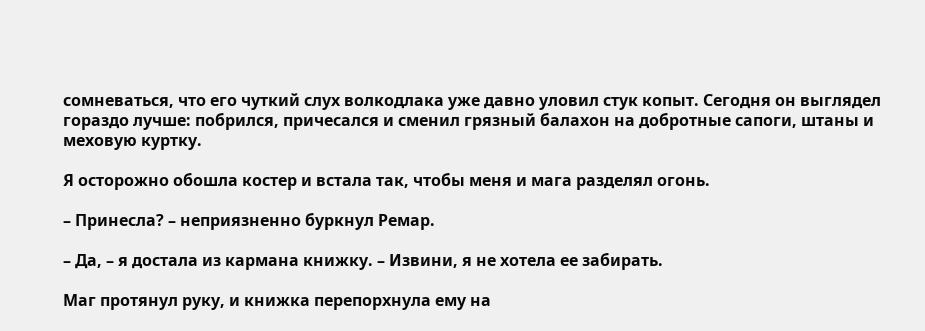сомневаться, что его чуткий слух волкодлака уже давно уловил стук копыт. Сегодня он выглядел гораздо лучше: побрился, причесался и сменил грязный балахон на добротные сапоги, штаны и меховую куртку.

Я осторожно обошла костер и встала так, чтобы меня и мага разделял огонь.

– Принесла? – неприязненно буркнул Ремар.

– Да, – я достала из кармана книжку. – Извини, я не хотела ее забирать.

Маг протянул руку, и книжка перепорхнула ему на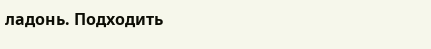ладонь. Подходить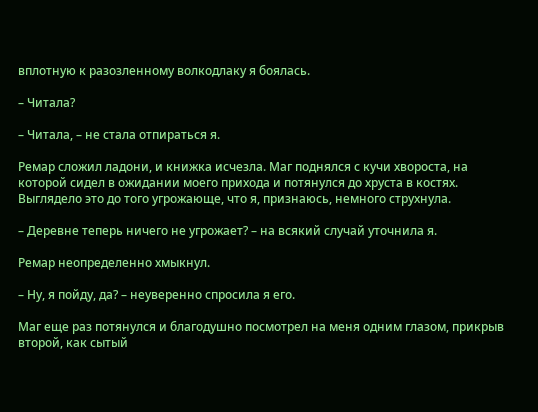вплотную к разозленному волкодлаку я боялась.

– Читала?

– Читала, – не стала отпираться я.

Ремар сложил ладони, и книжка исчезла. Маг поднялся с кучи хвороста, на которой сидел в ожидании моего прихода и потянулся до хруста в костях. Выглядело это до того угрожающе, что я, признаюсь, немного струхнула.

– Деревне теперь ничего не угрожает? – на всякий случай уточнила я.

Ремар неопределенно хмыкнул.

– Ну, я пойду, да? – неуверенно спросила я его.

Маг еще раз потянулся и благодушно посмотрел на меня одним глазом, прикрыв второй, как сытый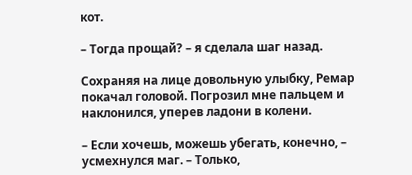кот.

– Тогда прощай? – я сделала шаг назад.

Сохраняя на лице довольную улыбку, Ремар покачал головой. Погрозил мне пальцем и наклонился, уперев ладони в колени.

– Если хочешь, можешь убегать, конечно, – усмехнулся маг. – Только,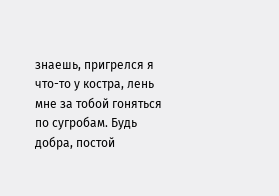знаешь, пригрелся я что-то у костра, лень мне за тобой гоняться по сугробам. Будь добра, постой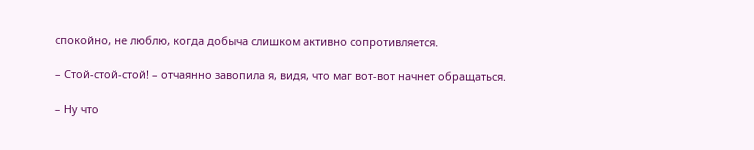спокойно, не люблю, когда добыча слишком активно сопротивляется.

– Стой-стой-стой! – отчаянно завопила я, видя, что маг вот-вот начнет обращаться.

– Ну что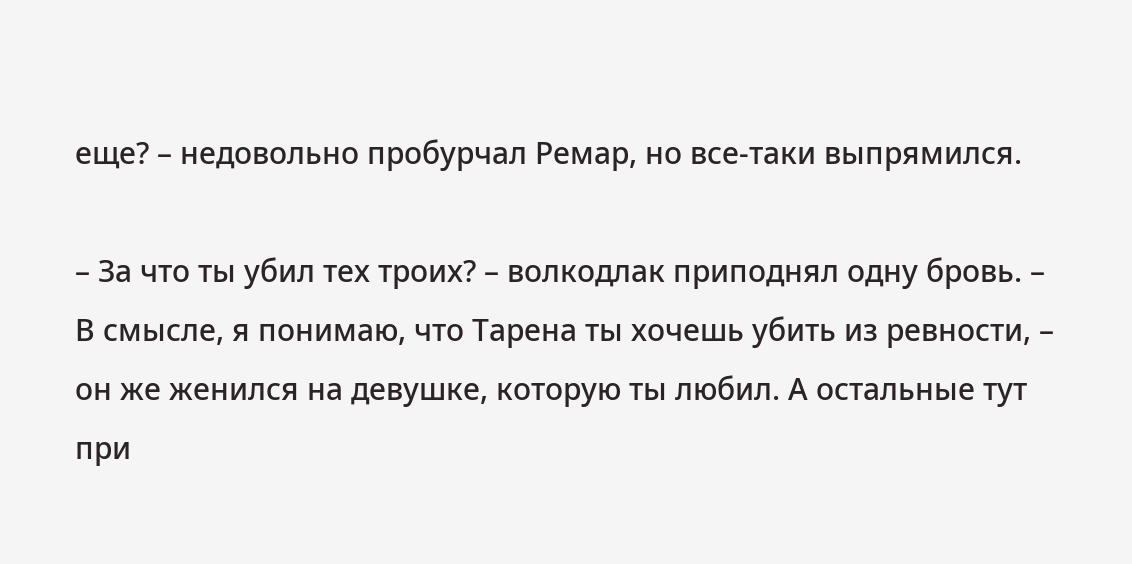еще? – недовольно пробурчал Ремар, но все-таки выпрямился.

– За что ты убил тех троих? – волкодлак приподнял одну бровь. – В смысле, я понимаю, что Тарена ты хочешь убить из ревности, – он же женился на девушке, которую ты любил. А остальные тут при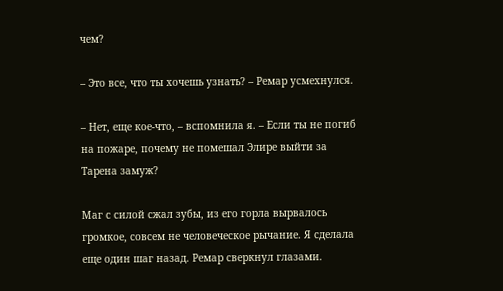чем?

– Это все, что ты хочешь узнать? – Ремар усмехнулся.

– Нет, еще кое-что, – вспомнила я. – Если ты не погиб на пожаре, почему не помешал Элире выйти за Тарена замуж?

Маг с силой сжал зубы, из его горла вырвалось громкое, совсем не человеческое рычание. Я сделала еще один шаг назад. Ремар сверкнул глазами.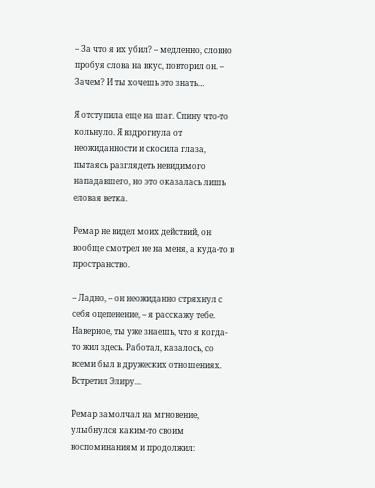– За что я их убил? – медленно, словно пробуя слова на вкус, повторил он. – Зачем? И ты хочешь это знать…

Я отступила еще на шаг. Спину что-то кольнуло. Я вздрогнула от неожиданности и скосила глаза, пытаясь разглядеть невидимого нападавшего, но это оказалась лишь еловая ветка.

Ремар не видел моих действий, он вообще смотрел не на меня, а куда-то в пространство.

– Ладно, – он неожиданно стряхнул с себя оцепенение, – я расскажу тебе. Наверное, ты уже знаешь, что я когда-то жил здесь. Работал, казалось, со всеми был в дружеских отношениях. Встретил Элиру…

Ремар замолчал на мгновение, улыбнулся каким-то своим воспоминаниям и продолжил: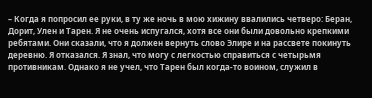– Когда я попросил ее руки, в ту же ночь в мою хижину ввалились четверо: Беран, Дорит, Улен и Тарен. Я не очень испугался, хотя все они были довольно крепкими ребятами. Они сказали, что я должен вернуть слово Элире и на рассвете покинуть деревню. Я отказался. Я знал, что могу с легкостью справиться с четырьмя противникам. Однако я не учел, что Тарен был когда-то воином, служил в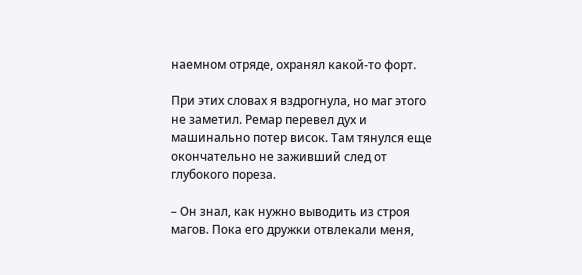наемном отряде, охранял какой-то форт.

При этих словах я вздрогнула, но маг этого не заметил. Ремар перевел дух и машинально потер висок. Там тянулся еще окончательно не заживший след от глубокого пореза.

– Он знал, как нужно выводить из строя магов. Пока его дружки отвлекали меня,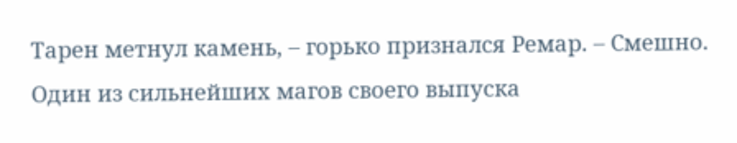Тарен метнул камень, – горько признался Ремар. – Смешно. Один из сильнейших магов своего выпуска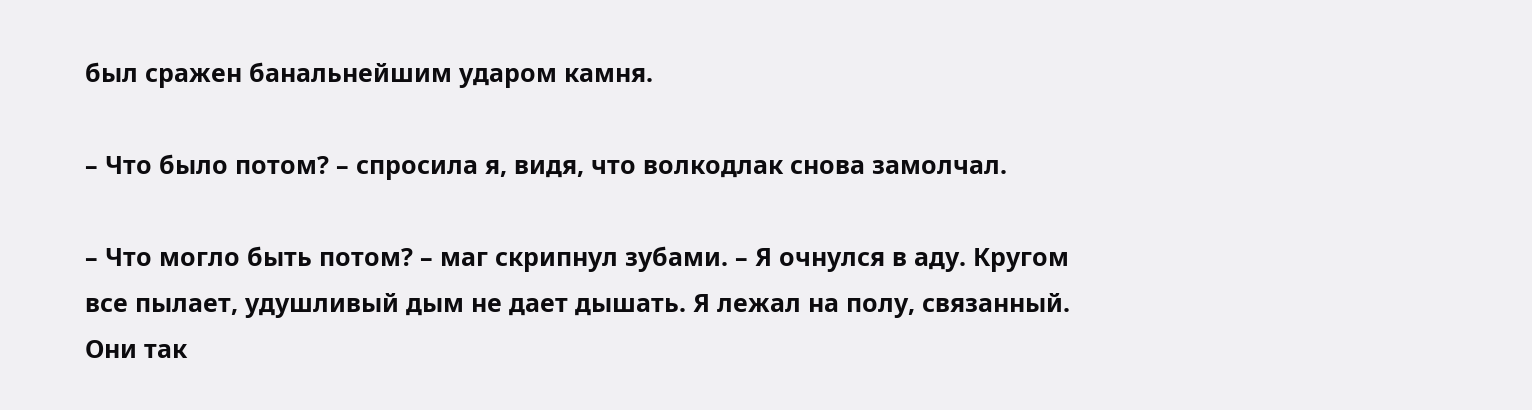был сражен банальнейшим ударом камня.

– Что было потом? – спросила я, видя, что волкодлак снова замолчал.

– Что могло быть потом? – маг скрипнул зубами. – Я очнулся в аду. Кругом все пылает, удушливый дым не дает дышать. Я лежал на полу, связанный. Они так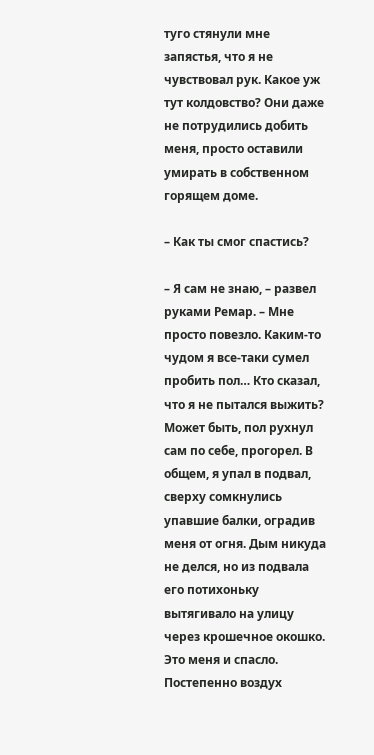туго стянули мне запястья, что я не чувствовал рук. Какое уж тут колдовство? Они даже не потрудились добить меня, просто оставили умирать в собственном горящем доме.

– Как ты смог спастись?

– Я сам не знаю, – развел руками Ремар. – Мне просто повезло. Каким-то чудом я все-таки сумел пробить пол… Кто сказал, что я не пытался выжить? Может быть, пол рухнул сам по себе, прогорел. В общем, я упал в подвал, сверху сомкнулись упавшие балки, оградив меня от огня. Дым никуда не делся, но из подвала его потихоньку вытягивало на улицу через крошечное окошко. Это меня и спасло. Постепенно воздух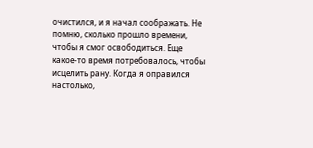очистился, и я начал соображать. Не помню, сколько прошло времени, чтобы я смог освободиться. Еще какое-то время потребовалось, чтобы исцелить рану. Когда я оправился настолько,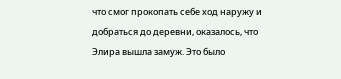что смог прокопать себе ход наружу и добраться до деревни, оказалось, что Элира вышла замуж. Это было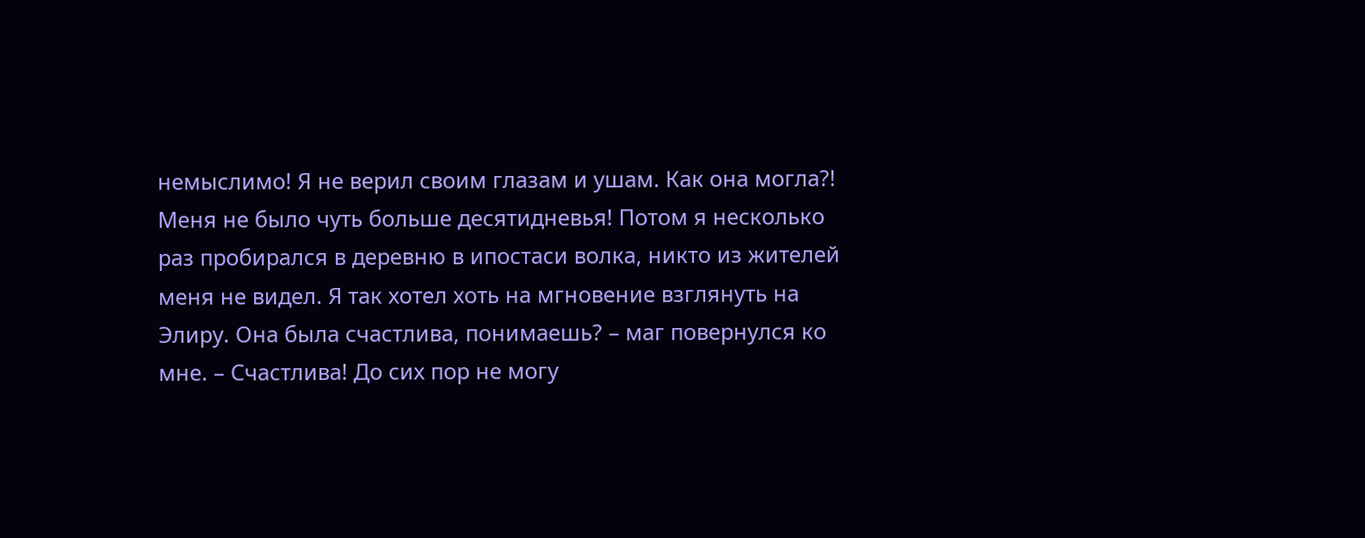немыслимо! Я не верил своим глазам и ушам. Как она могла?! Меня не было чуть больше десятидневья! Потом я несколько раз пробирался в деревню в ипостаси волка, никто из жителей меня не видел. Я так хотел хоть на мгновение взглянуть на Элиру. Она была счастлива, понимаешь? – маг повернулся ко мне. – Счастлива! До сих пор не могу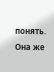понять. Она же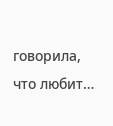говорила, что любит…